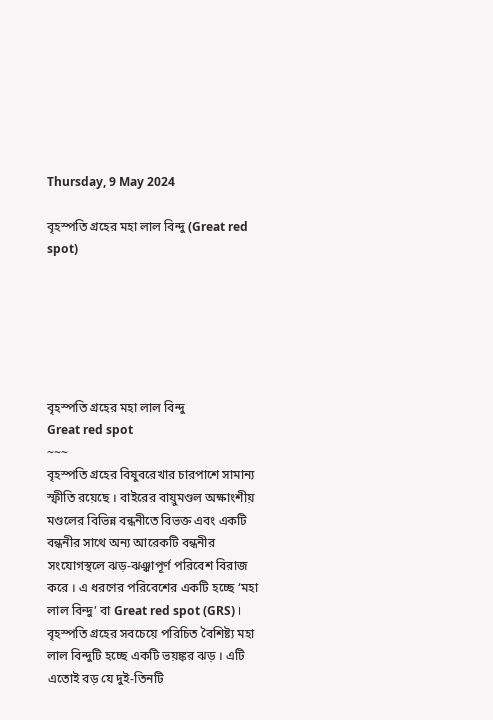Thursday, 9 May 2024

বৃহস্পতি গ্রহের মহা লাল বিন্দু (Great red spot)






বৃহস্পতি গ্রহের মহা লাল বিন্দু
Great red spot
~~~
বৃহস্পতি গ্রহের বিষুবরেখার চারপাশে সামান্য স্ফীতি রয়েছে । বাইরের বায়ুমণ্ডল অক্ষাংশীয় মণ্ডলের বিভিন্ন বন্ধনীতে বিভক্ত এবং একটি বন্ধনীর সাথে অন্য আরেকটি বন্ধনীর সংযোগস্থলে ঝড়-ঝঞ্ঝাপূর্ণ পরিবেশ বিরাজ করে । এ ধরণের পরিবেশের একটি হচ্ছে ‘মহা লাল বিন্দু’ বা Great red spot (GRS) । বৃহস্পতি গ্রহের সবচেয়ে পরিচিত বৈশিষ্ট্য মহা লাল বিন্দুটি হচ্ছে একটি ভয়ঙ্কর ঝড় । এটি এতোই বড় যে দুই-তিনটি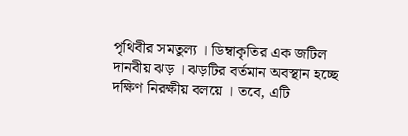পৃথিবীর সমতুল্য । ডিম্বাকৃতির এক জটিল দানবীয় ঝড় । ঝড়টির বর্তমান অবস্থান হচ্ছে দক্ষিণ নিরক্ষীয় বলয়ে । তবে, এটি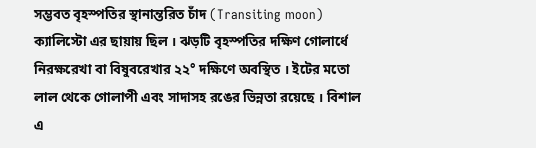সম্ভবত বৃহস্পতির স্থানান্তরিত চাঁদ (Transiting moon) ক্যালিস্টো এর ছায়ায় ছিল । ঝড়টি বৃহস্পতির দক্ষিণ গোলার্ধে নিরক্ষরেখা বা বিষুবরেখার ২২° দক্ষিণে অবস্থিত । ইটের মতো লাল থেকে গোলাপী এবং সাদাসহ রঙের ভিন্নতা রয়েছে । বিশাল এ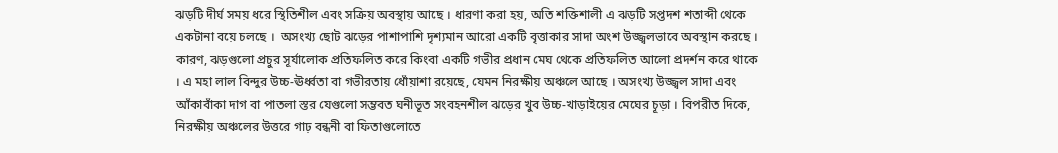ঝড়টি দীর্ঘ সময় ধরে স্থিতিশীল এবং সক্রিয় অবস্থায় আছে । ধারণা করা হয়, অতি শক্তিশালী এ ঝড়টি সপ্তদশ শতাব্দী থেকে একটানা বয়ে চলছে ।  অসংখ্য ছোট ঝড়ের পাশাপাশি দৃশ্যমান আরো একটি বৃত্তাকার সাদা অংশ উজ্জ্বলভাবে অবস্থান করছে । কারণ, ঝড়গুলো প্রচুর সূর্যালোক প্রতিফলিত করে কিংবা একটি গভীর প্রধান মেঘ থেকে প্রতিফলিত আলো প্রদর্শন করে থাকে । এ মহা লাল বিন্দুর উচ্চ-ঊর্ধ্বতা বা গভীরতায় ধোঁয়াশা রয়েছে, যেমন নিরক্ষীয় অঞ্চলে আছে । অসংখ্য উজ্জ্বল সাদা এবং আঁকাবাঁকা দাগ বা পাতলা স্তর যেগুলো সম্ভবত ঘনীভূত সংবহনশীল ঝড়ের খুব উচ্চ-খাড়াইয়ের মেঘের চূড়া । বিপরীত দিকে, নিরক্ষীয় অঞ্চলের উত্তরে গাঢ় বন্ধনী বা ফিতাগুলোতে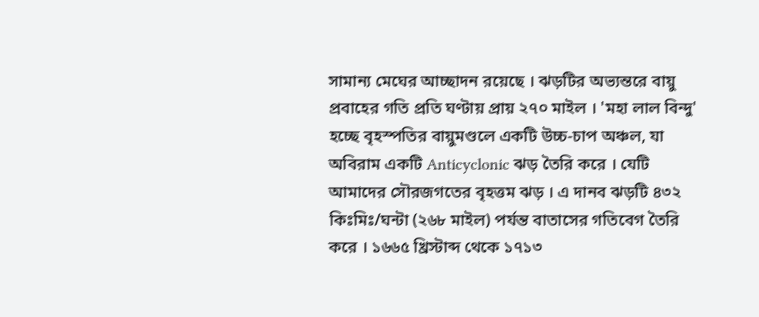সামান্য মেঘের আচ্ছাদন রয়েছে । ঝড়টির অভ্যন্তরে বায়ু প্রবাহের গতি প্রতি ঘণ্টায় প্রায় ২৭০ মাইল । 'মহা লাল বিন্দু' হচ্ছে বৃহস্পতির বায়ুমণ্ডলে একটি উচ্চ-চাপ অঞ্চল, যা অবিরাম একটি Anticyclonic ঝড় তৈরি করে । যেটি আমাদের সৌরজগতের বৃহত্তম ঝড় । এ দানব ঝড়টি ৪৩২ কিঃমিঃ/ঘন্টা (২৬৮ মাইল) পর্যন্ত বাতাসের গতিবেগ তৈরি করে । ১৬৬৫ খ্রিস্টাব্দ থেকে ১৭১৩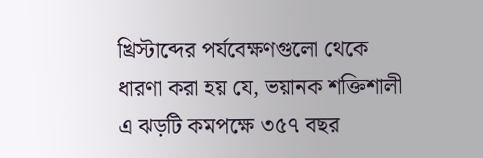খ্রিস্টাব্দের পর্যবেক্ষণগুলো থেকে ধারণা করা হয় যে, ভয়ানক শক্তিশালী এ ঝড়টি কমপক্ষে ৩৫৭ বছর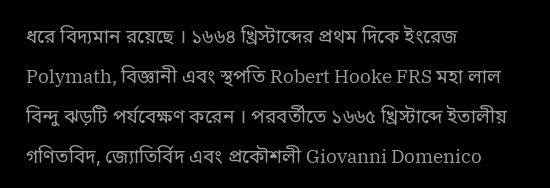ধরে বিদ্যমান রয়েছে । ১৬৬৪ খ্রিস্টাব্দের প্রথম দিকে ইংরেজ Polymath, বিজ্ঞানী এবং স্থপতি Robert Hooke FRS মহা লাল বিন্দু ঝড়টি পর্যবেক্ষণ করেন । পরবর্তীতে ১৬৬৫ খ্রিস্টাব্দে ইতালীয় গণিতবিদ, জ্যোতির্বিদ এবং প্রকৌশলী Giovanni Domenico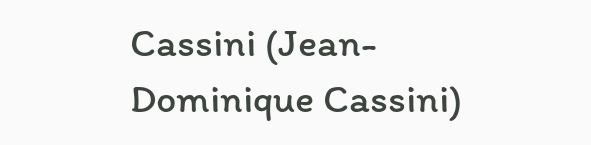Cassini (Jean-Dominique Cassini)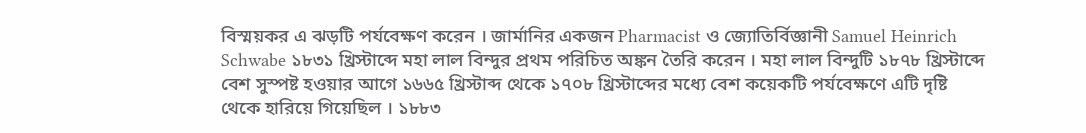বিস্ময়কর এ ঝড়টি পর্যবেক্ষণ করেন । জার্মানির একজন Pharmacist ও জ্যোতির্বিজ্ঞানী Samuel Heinrich Schwabe ১৮৩১ খ্রিস্টাব্দে মহা লাল বিন্দুর প্রথম পরিচিত অঙ্কন তৈরি করেন । মহা লাল বিন্দুটি ১৮৭৮ খ্রিস্টাব্দে বেশ সুস্পষ্ট হওয়ার আগে ১৬৬৫ খ্রিস্টাব্দ থেকে ১৭০৮ খ্রিস্টাব্দের মধ্যে বেশ কয়েকটি পর্যবেক্ষণে এটি দৃষ্টি থেকে হারিয়ে গিয়েছিল । ১৮৮৩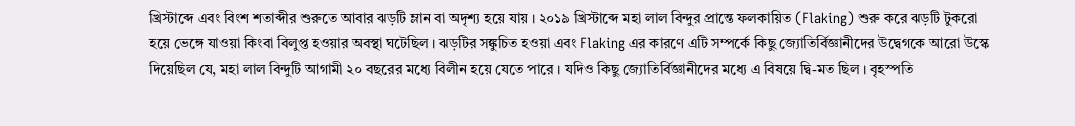খ্রিস্টাব্দে এবং বিংশ শতাব্দীর শুরুতে আবার ঝড়টি ম্লান বা অদৃশ্য হয়ে যায় । ২০১৯ খ্রিস্টাব্দে মহা লাল বিন্দুর প্রান্তে ফলকায়িত (Flaking) শুরু করে ঝড়টি টুকরো হয়ে ভেঙ্গে যাওয়া কিংবা বিলুপ্ত হওয়ার অবস্থা ঘটেছিল । ঝড়টির সঙ্কুচিত হওয়া এবং Flaking এর কারণে এটি সম্পর্কে কিছু জ্যোতির্বিজ্ঞানীদের উদ্বেগকে আরো উস্কে দিয়েছিল যে, মহা লাল বিন্দুটি আগামী ২০ বছরের মধ্যে বিলীন হয়ে যেতে পারে । যদিও কিছু জ্যোতির্বিজ্ঞানীদের মধ্যে এ বিষয়ে দ্বি-মত ছিল । বৃহস্পতি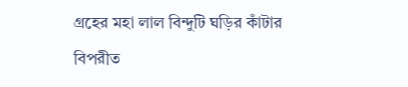গ্রহের মহা লাল বিন্দুটি ঘড়ির কাঁটার বিপরীত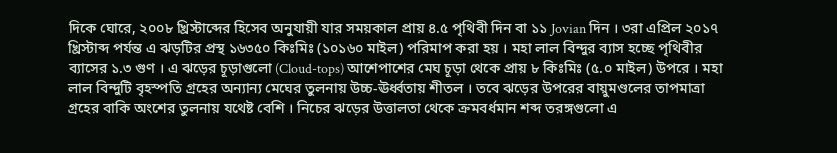দিকে ঘোরে, ২০০৮ খ্রিস্টাব্দের হিসেব অনুযায়ী যার সময়কাল প্রায় ৪.৫ পৃথিবী দিন বা ১১ Jovian দিন । ৩রা এপ্রিল ২০১৭ খ্রিস্টাব্দ পর্যন্ত এ ঝড়টির প্রস্থ ১৬৩৫০ কিঃমিঃ (১০১৬০ মাইল) পরিমাপ করা হয় । মহা লাল বিন্দুর ব্যাস হচ্ছে পৃথিবীর ব্যাসের ১.৩ গুণ । এ ঝড়ের চূড়াগুলো (Cloud-tops) আশেপাশের মেঘ চূড়া থেকে প্রায় ৮ কিঃমিঃ (৫.০ মাইল) উপরে । মহা লাল বিন্দুটি বৃহস্পতি গ্রহের অন্যান্য মেঘের তুলনায় উচ্চ-ঊর্ধ্বতায় শীতল । তবে ঝড়ের উপরের বায়ুমণ্ডলের তাপমাত্রা গ্রহের বাকি অংশের তুলনায় যথেষ্ট বেশি । নিচের ঝড়ের উত্তালতা থেকে ক্রমবর্ধমান শব্দ তরঙ্গগুলো এ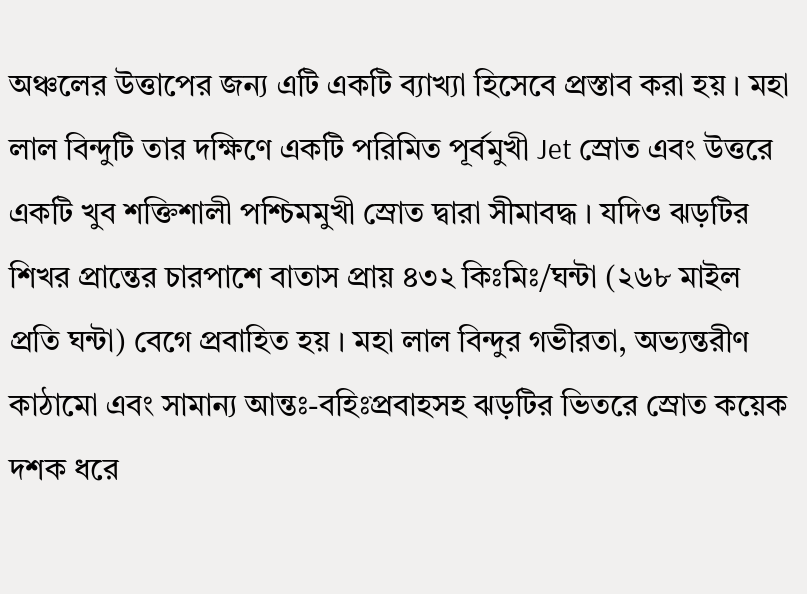অঞ্চলের উত্তাপের জন্য এটি একটি ব্যাখ্যা হিসেবে প্রস্তাব করা হয় । মহা লাল বিন্দুটি তার দক্ষিণে একটি পরিমিত পূর্বমুখী Jet স্রোত এবং উত্তরে একটি খুব শক্তিশালী পশ্চিমমুখী স্রোত দ্বারা সীমাবদ্ধ । যদিও ঝড়টির শিখর প্রান্তের চারপাশে বাতাস প্রায় ৪৩২ কিঃমিঃ/ঘন্টা (২৬৮ মাইল প্রতি ঘন্টা) বেগে প্রবাহিত হয় । মহা লাল বিন্দুর গভীরতা, অভ্যন্তরীণ কাঠামো এবং সামান্য আন্তঃ-বহিঃপ্রবাহসহ ঝড়টির ভিতরে স্রোত কয়েক দশক ধরে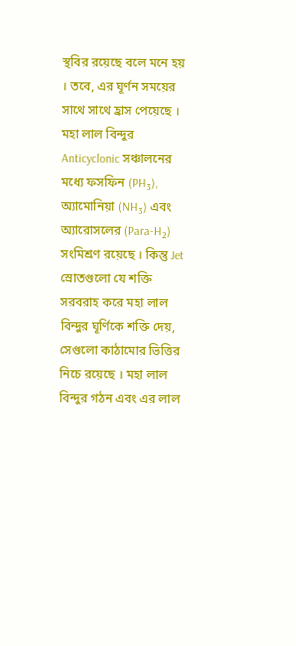স্থবির রয়েছে বলে মনে হয় । তবে, এর ঘূর্ণন সময়ের সাথে সাথে হ্রাস পেয়েছে । মহা লাল বিন্দুর Anticyclonic সঞ্চালনের মধ্যে ফসফিন (PH₃), অ্যামোনিয়া (NH₃) এবং অ্যারোসলের (Para-H₂) সংমিশ্রণ রয়েছে । কিন্তু Jet স্রোতগুলো যে শক্তি সরবরাহ করে মহা লাল বিন্দুর ঘূর্ণিকে শক্তি দেয়, সেগুলো কাঠামোর ভিত্তির নিচে রয়েছে । মহা লাল বিন্দুর গঠন এবং এর লাল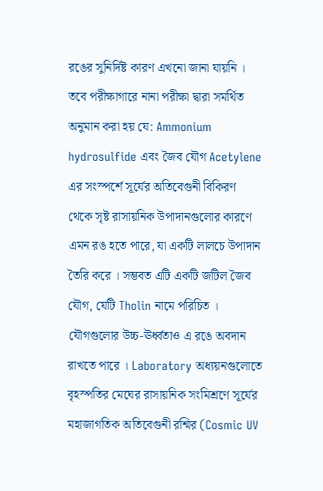রঙের সুনির্দিষ্ট কারণ এখনো জানা যায়নি । তবে পরীক্ষাগারে নানা পরীক্ষা দ্বারা সমর্থিত অনুমান করা হয় যে: Ammonium hydrosulfide এবং জৈব যৌগ Acetylene এর সংস্পর্শে সূর্যের অতিবেগুনী বিকিরণ থেকে সৃষ্ট রাসায়নিক উপাদানগুলোর কারণে এমন রঙ হতে পারে, যা একটি লালচে উপাদান তৈরি করে । সম্ভবত এটি একটি জটিল জৈব যৌগ, যেটি Tholin নামে পরিচিত । যৌগগুলোর উচ্চ-ঊর্ধ্বতাও এ রঙে অবদান রাখতে পারে । Laboratory অধ্যয়নগুলোতে বৃহস্পতির মেঘের রাসায়নিক সংমিশ্রণে সূর্যের মহাজাগতিক অতিবেগুনী রশ্মির (Cosmic UV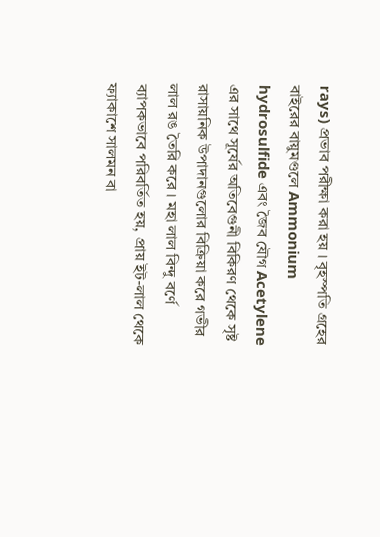rays) প্রভাব পরীক্ষা করা হয় । বৃহস্পতি গ্রহের বাইরের বায়ুমণ্ডলে Ammonium hydrosulfide এবং জৈব যৌগ Acetylene এর সাথে সূর্যের অতিবেগুনী বিকিরণ থেকে সৃষ্ট রাসায়নিক উপাদানগুলোর বিক্রিয়া করে গভীর লাল রঙ তৈরি করে । মহা লাল বিন্দু বর্ণে ব্যাপকভাবে পরিবর্তিত হয়, প্রায় ইট-লাল থেকে ফ্যাকাশে সালমন বা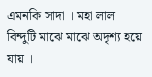এমনকি সাদা । মহা লাল বিন্দুটি মাঝে মাঝে অদৃশ্য হয়ে যায় ।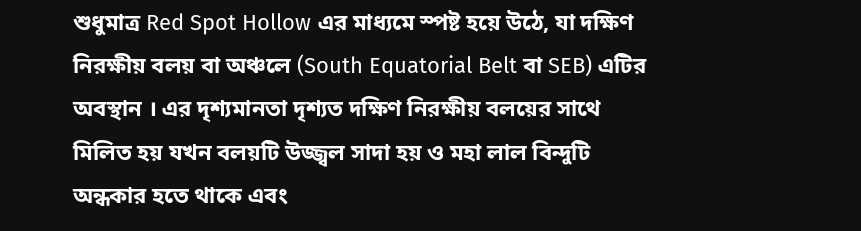শুধুমাত্র Red Spot Hollow এর মাধ্যমে স্পষ্ট হয়ে উঠে, যা দক্ষিণ নিরক্ষীয় বলয় বা অঞ্চলে (South Equatorial Belt বা SEB) এটির অবস্থান । এর দৃশ্যমানতা দৃশ্যত দক্ষিণ নিরক্ষীয় বলয়ের সাথে মিলিত হয় যখন বলয়টি উজ্জ্বল সাদা হয় ও মহা লাল বিন্দুটি অন্ধকার হতে থাকে এবং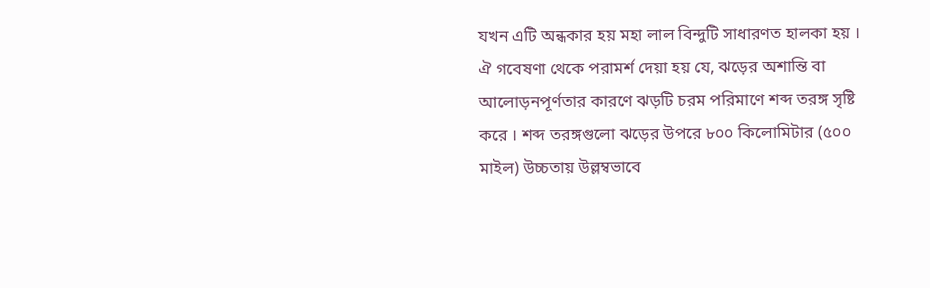যখন এটি অন্ধকার হয় মহা লাল বিন্দুটি সাধারণত হালকা হয় । ঐ গবেষণা থেকে পরামর্শ দেয়া হয় যে, ঝড়ের অশান্তি বা আলোড়নপূর্ণতার কারণে ঝড়টি চরম পরিমাণে শব্দ তরঙ্গ সৃষ্টি করে । শব্দ তরঙ্গগুলো ঝড়ের উপরে ৮০০ কিলোমিটার (৫০০ মাইল) উচ্চতায় উল্লম্বভাবে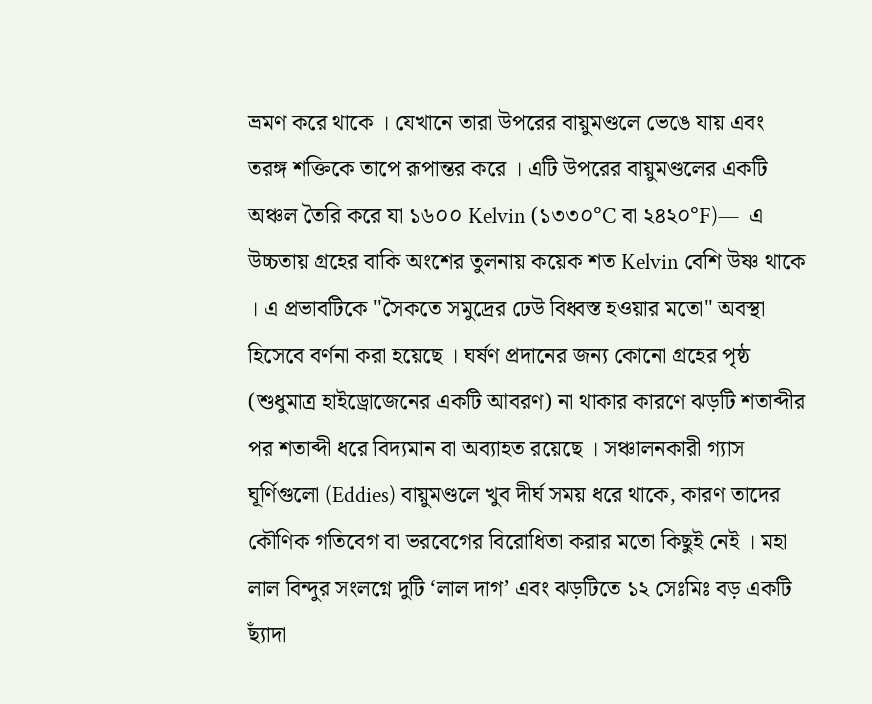ভ্রমণ করে থাকে । যেখানে তারা উপরের বায়ুমণ্ডলে ভেঙে যায় এবং তরঙ্গ শক্তিকে তাপে রূপান্তর করে । এটি উপরের বায়ুমণ্ডলের একটি অঞ্চল তৈরি করে যা ১৬০০ Kelvin (১৩৩০°C বা ২৪২০°F)—  এ উচ্চতায় গ্রহের বাকি অংশের তুলনায় কয়েক শত Kelvin বেশি উষ্ণ থাকে । এ প্রভাবটিকে "সৈকতে সমুদ্রের ঢেউ বিধ্বস্ত হওয়ার মতো" অবস্থা হিসেবে বর্ণনা করা হয়েছে । ঘর্ষণ প্রদানের জন্য কোনো গ্রহের পৃষ্ঠ (শুধুমাত্র হাইড্রোজেনের একটি আবরণ) না থাকার কারণে ঝড়টি শতাব্দীর পর শতাব্দী ধরে বিদ্যমান বা অব্যাহত রয়েছে । সঞ্চালনকারী গ্যাস ঘূর্ণিগুলো (Eddies) বায়ুমণ্ডলে খুব দীর্ঘ সময় ধরে থাকে, কারণ তাদের কৌণিক গতিবেগ বা ভরবেগের বিরোধিতা করার মতো কিছুই নেই । মহা লাল বিন্দুর সংলগ্নে দুটি ‘লাল দাগ’ এবং ঝড়টিতে ১২ সেঃমিঃ বড় একটি ছ্যাঁদা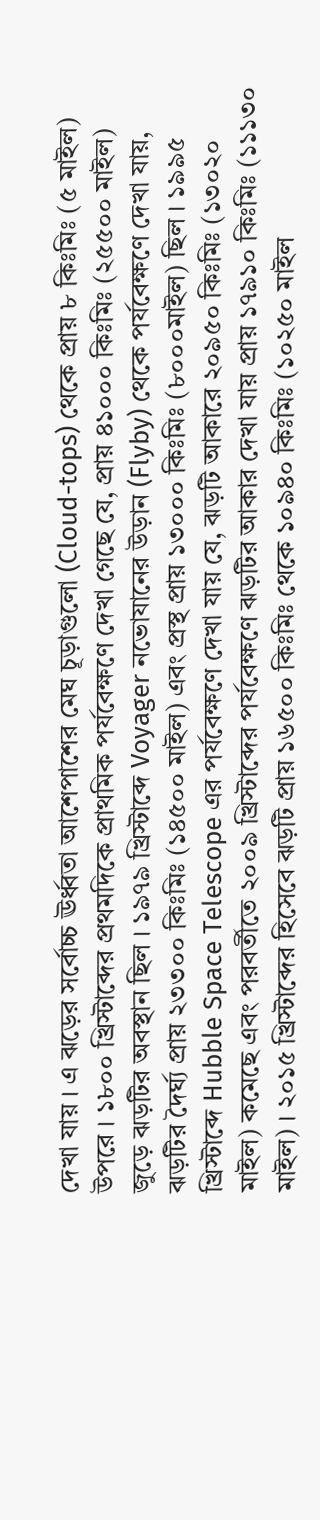দেখা যায় । এ ঝড়ের সর্বোচ্চ ঊর্ধ্বতা আশেপাশের মেঘ চূড়াগুলো (Cloud-tops) থেকে প্রায় ৮ কিঃমিঃ (৫ মাইল) উপরে । ১৮০০ খ্রিস্টাব্দের প্রথমদিকে প্রাথমিক পর্যবেক্ষণে দেখা গেছে যে, প্রায় ৪১০০০ কিঃমিঃ (২৫৫০০ মাইল) জুড়ে ঝড়টির অবস্থান ছিল । ১৯৭৯ খ্রিস্টাব্দে Voyager নভোযানের উড়ান (Flyby) থেকে পর্যবেক্ষণে দেখা যায়, ঝড়টির দৈর্ঘ্য প্রায় ২৩৩০০ কিঃমিঃ (১৪৫০০ মাইল) এবং প্রস্থ প্রায় ১৩০০০ কিঃমিঃ (৮০০০মাইল) ছিল । ১৯৯৫ খ্রিস্টাব্দে Hubble Space Telescope এর পর্যবেক্ষণে দেখা যায় যে, ঝড়টি আকারে ২০৯৫০ কিঃমিঃ (১৩০২০ মাইল) কমেছে এবং পরবর্তীতে ২০০৯ খ্রিস্টাব্দের পর্যবেক্ষণে ঝড়টির আকার দেখা যায় প্রায় ১৭৯১০ কিঃমিঃ (১১১৩০ মাইল) । ২০১৫ খ্রিস্টাব্দের হিসেবে ঝড়টি প্রায় ১৬৫০০ কিঃমিঃ থেকে ১০৯৪০ কিঃমিঃ (১০২৫০ মাইল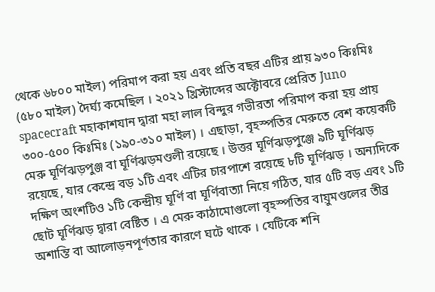থেকে ৬৮০০ মাইল) পরিমাপ করা হয় এবং প্রতি বছর এটির প্রায় ৯৩০ কিঃমিঃ (৫৮০ মাইল) দৈর্ঘ্য কমেছিল । ২০২১ খ্রিস্টাব্দের অক্টোবরে প্রেরিত Juno spacecraft মহাকাশযান দ্বারা মহা লাল বিন্দুর গভীরতা পরিমাপ করা হয় প্রায় ৩০০-৫০০ কিঃমিঃ (১৯০-৩১০ মাইল) । এছাড়া, বৃহস্পতির মেরুতে বেশ কয়েকটি মেরু ঘূর্ণিঝড়পুঞ্জ বা ঘূর্ণিঝড়মণ্ডলী রয়েছে । উত্তর ঘূর্ণিঝড়পুঞ্জে ৯টি ঘূর্ণিঝড় রয়েছে, যার কেন্দ্রে বড় ১টি এবং এটির চারপাশে রয়েছে ৮টি ঘূর্ণিঝড় । অন্যদিকে দক্ষিণ অংশটিও ১টি কেন্দ্রীয় ঘূর্ণি বা ঘূর্ণিবাত্যা নিয়ে গঠিত, যার ৫টি বড় এবং ১টি ছোট ঘূর্ণিঝড় দ্বারা বেষ্টিত । এ মেরু কাঠামোগুলো বৃহস্পতির বায়ুমণ্ডলের তীব্র অশান্তি বা আলোড়নপূর্ণতার কারণে ঘটে থাকে । যেটিকে শনি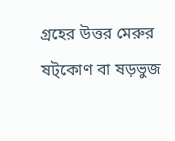গ্রহের উত্তর মেরুর ষট্কোণ বা ষড়ভুজ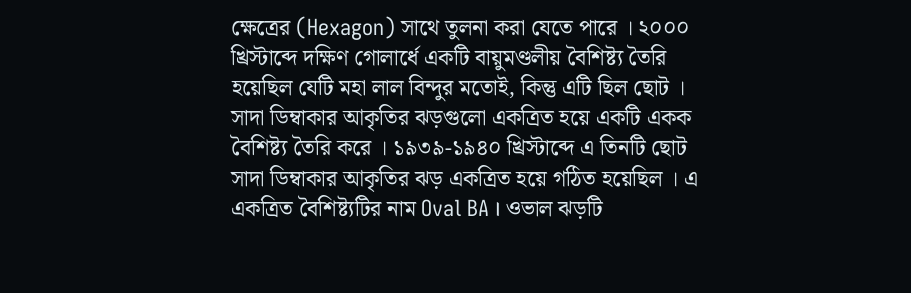ক্ষেত্রের (Hexagon) সাথে তুলনা করা যেতে পারে । ২০০০ খ্রিস্টাব্দে দক্ষিণ গোলার্ধে একটি বায়ুমণ্ডলীয় বৈশিষ্ট্য তৈরি হয়েছিল যেটি মহা লাল বিন্দুর মতোই, কিন্তু এটি ছিল ছোট । সাদা ডিম্বাকার আকৃতির ঝড়গুলো একত্রিত হয়ে একটি একক বৈশিষ্ট্য তৈরি করে । ১৯৩৯-১৯৪০ খ্রিস্টাব্দে এ তিনটি ছোট সাদা ডিম্বাকার আকৃতির ঝড় একত্রিত হয়ে গঠিত হয়েছিল । এ একত্রিত বৈশিষ্ট্যটির নাম Oval BA । ওভাল ঝড়টি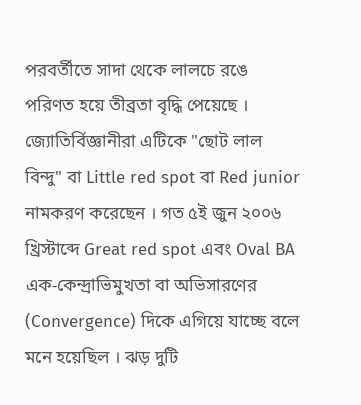পরবর্তীতে সাদা থেকে লালচে রঙে পরিণত হয়ে তীব্রতা বৃদ্ধি পেয়েছে । জ্যোতির্বিজ্ঞানীরা এটিকে "ছোট লাল বিন্দু" বা Little red spot বা Red junior নামকরণ করেছেন । গত ৫ই জুন ২০০৬ খ্রিস্টাব্দে Great red spot এবং Oval BA এক-কেন্দ্রাভিমুখতা বা অভিসারণের (Convergence) দিকে এগিয়ে যাচ্ছে বলে মনে হয়েছিল । ঝড় দুটি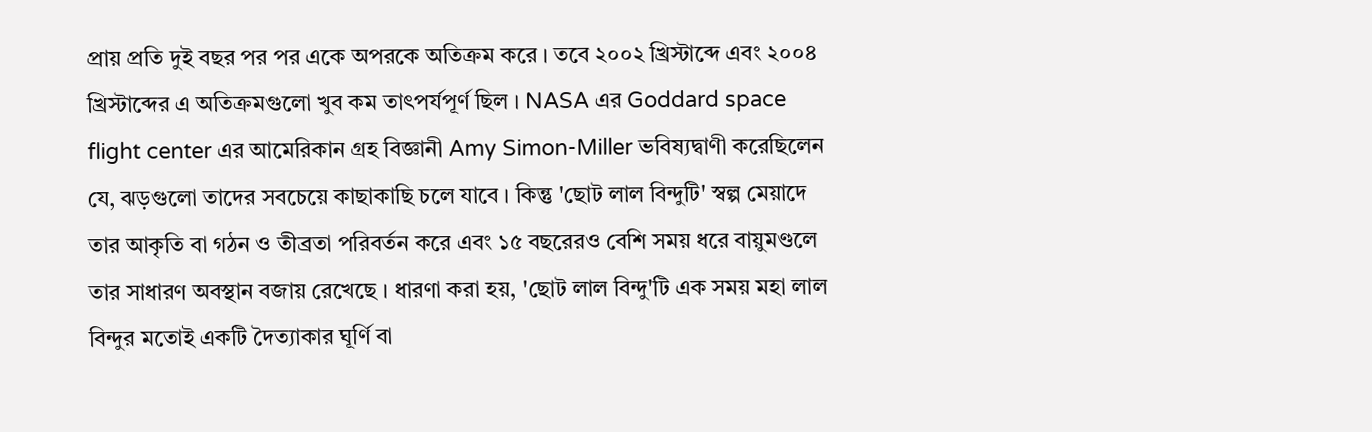প্রায় প্রতি দুই বছর পর পর একে অপরকে অতিক্রম করে । তবে ২০০২ খ্রিস্টাব্দে এবং ২০০৪ খ্রিস্টাব্দের এ অতিক্রমগুলো খুব কম তাৎপর্যপূর্ণ ছিল । NASA এর Goddard space flight center এর আমেরিকান গ্রহ বিজ্ঞানী Amy Simon-Miller ভবিষ্যদ্বাণী করেছিলেন যে, ঝড়গুলো তাদের সবচেয়ে কাছাকাছি চলে যাবে । কিন্তু 'ছোট লাল বিন্দুটি' স্বল্প মেয়াদে তার আকৃতি বা গঠন ও তীব্রতা পরিবর্তন করে এবং ১৫ বছরেরও বেশি সময় ধরে বায়ুমণ্ডলে তার সাধারণ অবস্থান বজায় রেখেছে । ধারণা করা হয়, 'ছোট লাল বিন্দু'টি এক সময় মহা লাল বিন্দুর মতোই একটি দৈত্যাকার ঘূর্ণি বা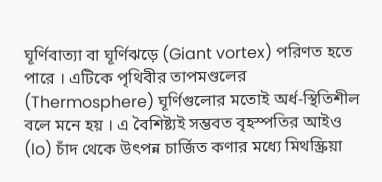ঘূর্ণিবাত্যা বা ঘূর্ণিঝড়ে (Giant vortex) পরিণত হতে পারে । এটিকে পৃথিবীর তাপমণ্ডলের (Thermosphere) ঘূর্ণিগুলোর মতোই অর্ধ-স্থিতিশীল বলে মনে হয় । এ বৈশিষ্ট্যই সম্ভবত বৃহস্পতির আইও (Io) চাঁদ থেকে উৎপন্ন চার্জিত কণার মধ্যে মিথস্ক্রিয়া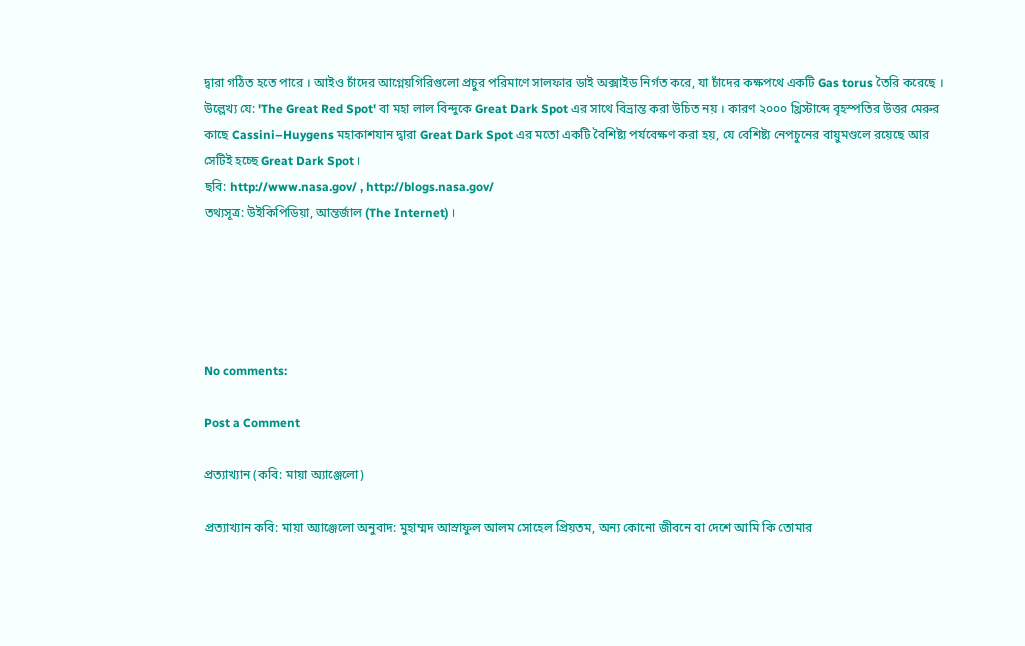দ্বারা গঠিত হতে পারে । আইও চাঁদের আগ্নেয়গিরিগুলো প্রচুর পরিমাণে সালফার ডাই অক্সাইড নির্গত করে, যা চাঁদের কক্ষপথে একটি Gas torus তৈরি করেছে । উল্লেখ্য যে: 'The Great Red Spot' বা মহা লাল বিন্দুকে Great Dark Spot এর সাথে বিভ্রান্ত করা উচিত নয় । কারণ ২০০০ খ্রিস্টাব্দে বৃহস্পতির উত্তর মেরুর কাছে Cassini–Huygens মহাকাশযান দ্বারা Great Dark Spot এর মতো একটি বৈশিষ্ট্য পর্যবেক্ষণ করা হয়, যে বেশিষ্ট্য নেপচুনের বায়ুমণ্ডলে রয়েছে আর সেটিই হচ্ছে Great Dark Spot ।
ছবি: http://www.nasa.gov/ , http://blogs.nasa.gov/
তথ্যসূত্র: উইকিপিডিয়া, আন্তর্জাল (The Internet) ।





No comments:

Post a Comment

প্রত্যাখ্যান (কবি: মায়া অ্যাঞ্জেলো)

প্রত্যাখ্যান কবি: মায়া অ্যাঞ্জেলো অনুবাদ: মুহাম্মদ আস্রাফুল আলম সোহেল প্রিয়তম, অন্য কোনো জীবনে বা দেশে আমি কি তোমার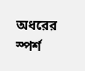অধরের স্পর্শ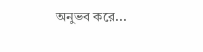অনুভব করে...